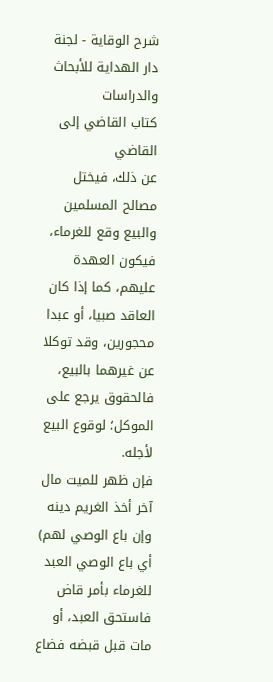شرح الوقاية - لجنة دار الهداية للأبحاث والدراسات
كتاب القاضي إلى القاضي
عن ذلك، فيختل مصالح المسلمين والبيع وقع للغرماء، فيكون العهدة عليهم، كما إذا كان العاقد صبيا، أو عبدا محجورين، وقد توكلا عن غيرهما بالبيع، فالحقوق يرجع على الموكل؛ لوقوع البيع لأجله.
فإن ظهر للميت مال آخر أخذ الغريم دينه وإن باع الوصي لهم) أي باع الوصي العبد للغرماء بأمر قاض فاستحق العبد، أو مات قبل قبضه فضاع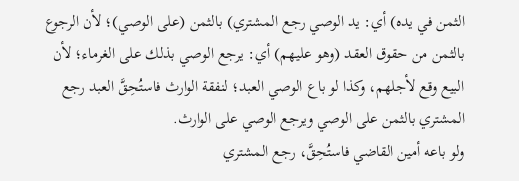الثمن في يده) أي: يد الوصي رجع المشتري) بالثمن (على الوصي)؛ لأن الرجوع بالثمن من حقوق العقد (وهو عليهم) أي: يرجع الوصي بذلك على الغرماء؛ لأن البيع وقع لأجلهم، وكذا لو باع الوصي العبد؛ لنفقة الوارث فاستُحِقَّ العبد رجع المشتري بالثمن على الوصي ويرجع الوصي على الوارث.
ولو باعه أمين القاضي فاستُحِقَّ، رجع المشتري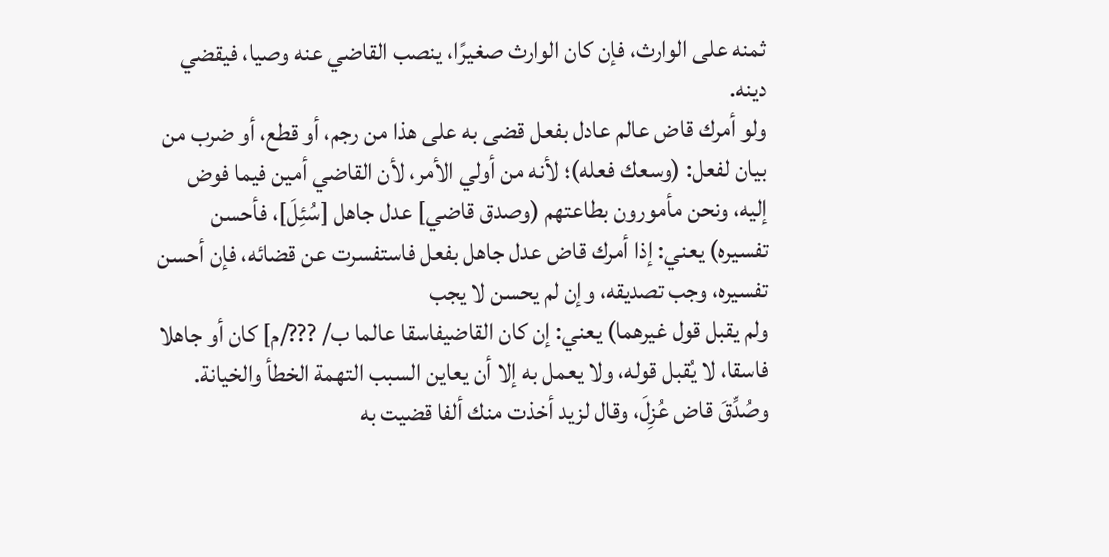ثمنه على الوارث، فإن كان الوارث صغيرًا، ينصب القاضي عنه وصيا، فيقضي دينه.
ولو أمرك قاض عالم عادل بفعل قضى به على هذا من رجم، أو قطع، أو ضرب من بيان لفعل: (وسعك فعله)؛ لأنه من أولي الأمر، لأن القاضي أمين فيما فوض إليه، ونحن مأمورون بطاعتهم (وصدق قاضي] عدل جاهل [سُئِلَ]، فأحسن تفسيره) يعني: إذا أمرك قاض عدل جاهل بفعل فاستفسرت عن قضائه، فإن أحسن تفسيره، وجب تصديقه، وإن لم يحسن لا يجب
ولم يقبل قول غيرهما) يعني: إن كان القاضيفاسقا عالما ب/ ???/م] كان أو جاهلا فاسقا، لا يُقبل قوله، ولا يعمل به إلا أن يعاين السبب التهمة الخطأ والخيانة.
وصُدِّقَ قاض عُزِلَ، وقال لزيد أخذت منك ألفا قضيت به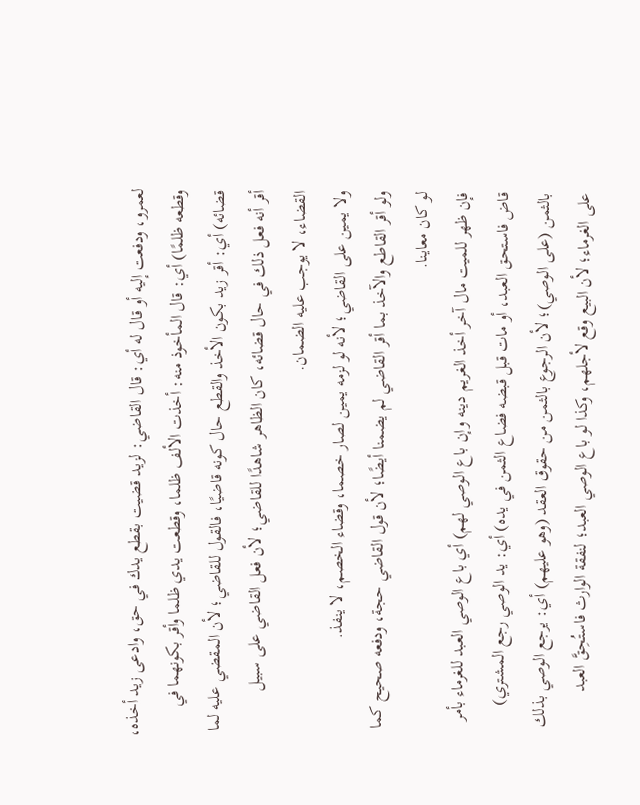لعمرو، ودفعت إليه أو قال له أي: قال القاضي: لزيد قضيت بقطع يدك في حق، وادعى زيد أخذه، وقطعه ظلمًا) أي: قال المأخوذ منه: أخذت الألف ظلما، وقطعت يدي ظلما وأقر بكونهما في قضائه) أي: أقر زيد بكون الأخذ والقطع حال كونه قاضيًا، فالقول للقاضي؛ لأن المقضي عليه لما أقر أنه فعل ذلك في حال قضائه، كان الظاهر شاهدًا للقاضي؛ لأن فعل القاضي على سبيل القضاء، لا يوجب عليه الضمان.
ولا يمين على القاضي؛ لأنه لو لزمه يمين لصار خصما، وقضاء الخصم، لا ينفذ.
ولو أقر القاطع والآخذ بما أقر القاضي لم يضمنا أيضًا؛ لأن قول القاضي حجة، ودفعه صحيح كما لو كان معاينا.
فإن ظهر للميت مال آخر أخذ الغريم دينه وإن باع الوصي لهم) أي باع الوصي العبد للغرماء بأمر قاض فاستحق العبد، أو مات قبل قبضه فضاع الثمن في يده) أي: يد الوصي رجع المشتري) بالثمن (على الوصي)؛ لأن الرجوع بالثمن من حقوق العقد (وهو عليهم) أي: يرجع الوصي بذلك على الغرماء؛ لأن البيع وقع لأجلهم، وكذا لو باع الوصي العبد؛ لنفقة الوارث فاستُحِقَّ العبد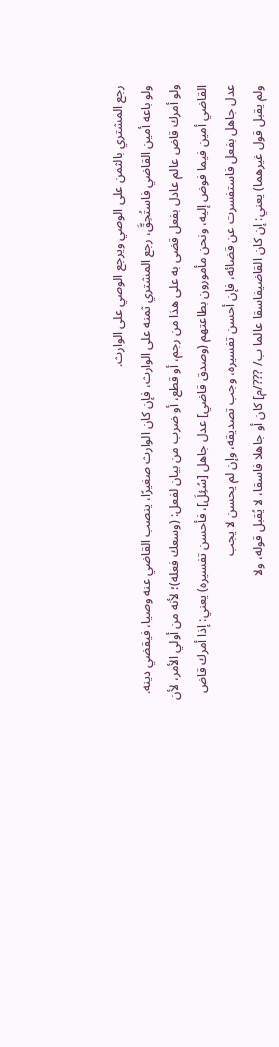رجع المشتري بالثمن على الوصي ويرجع الوصي على الوارث.
ولو باعه أمين القاضي فاستُحِقَّ، رجع المشتري ثمنه على الوارث، فإن كان الوارث صغيرًا، ينصب القاضي عنه وصيا، فيقضي دينه.
ولو أمرك قاض عالم عادل بفعل قضى به على هذا من رجم، أو قطع، أو ضرب من بيان لفعل: (وسعك فعله)؛ لأنه من أولي الأمر، لأن القاضي أمين فيما فوض إليه، ونحن مأمورون بطاعتهم (وصدق قاضي] عدل جاهل [سُئِلَ]، فأحسن تفسيره) يعني: إذا أمرك قاض عدل جاهل بفعل فاستفسرت عن قضائه، فإن أحسن تفسيره، وجب تصديقه، وإن لم يحسن لا يجب
ولم يقبل قول غيرهما) يعني: إن كان القاضيفاسقا عالما ب/ ???/م] كان أو جاهلا فاسقا، لا يُقبل قوله، ولا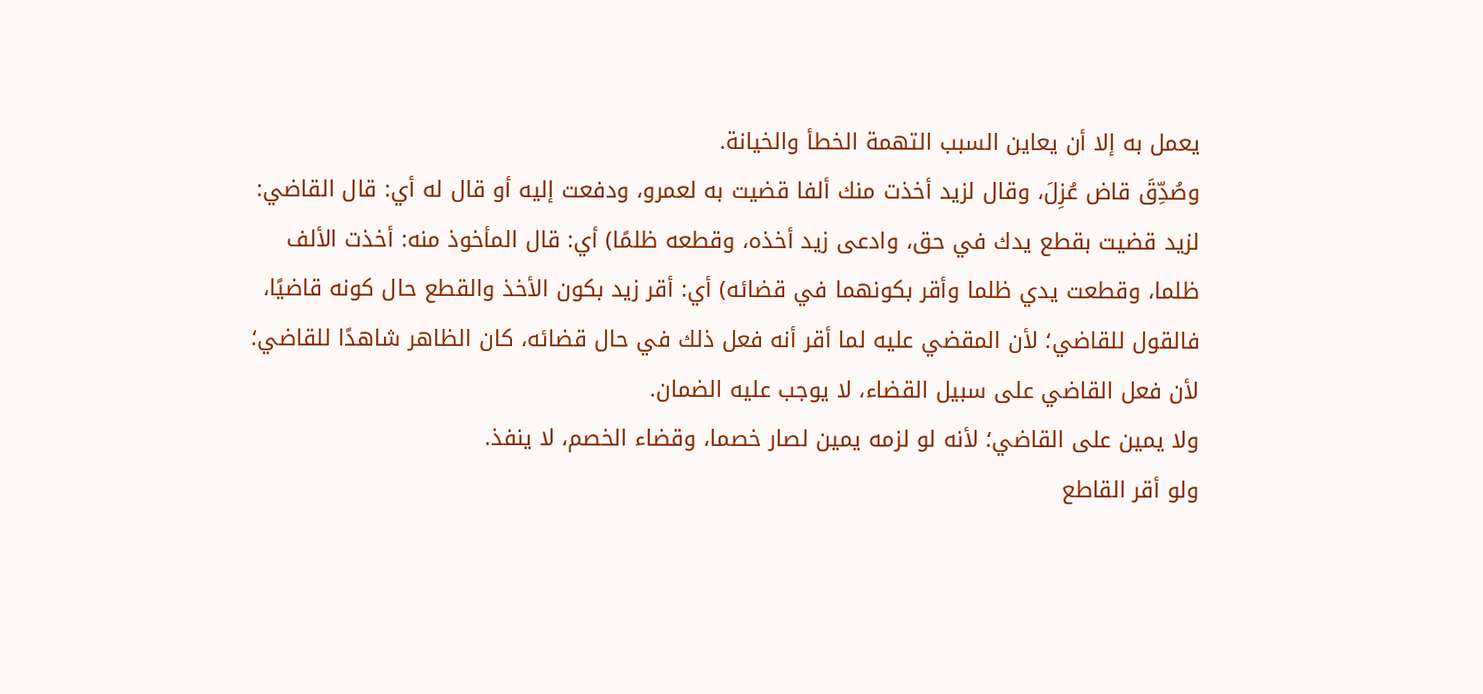يعمل به إلا أن يعاين السبب التهمة الخطأ والخيانة.
وصُدِّقَ قاض عُزِلَ، وقال لزيد أخذت منك ألفا قضيت به لعمرو، ودفعت إليه أو قال له أي: قال القاضي: لزيد قضيت بقطع يدك في حق، وادعى زيد أخذه، وقطعه ظلمًا) أي: قال المأخوذ منه: أخذت الألف ظلما، وقطعت يدي ظلما وأقر بكونهما في قضائه) أي: أقر زيد بكون الأخذ والقطع حال كونه قاضيًا، فالقول للقاضي؛ لأن المقضي عليه لما أقر أنه فعل ذلك في حال قضائه، كان الظاهر شاهدًا للقاضي؛ لأن فعل القاضي على سبيل القضاء، لا يوجب عليه الضمان.
ولا يمين على القاضي؛ لأنه لو لزمه يمين لصار خصما، وقضاء الخصم، لا ينفذ.
ولو أقر القاطع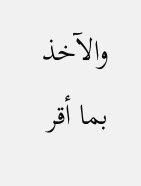والآخذ بما أقر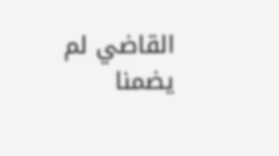القاضي لم يضمنا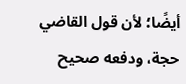أيضًا؛ لأن قول القاضي حجة، ودفعه صحيح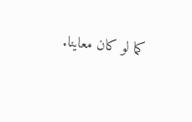كما لو كان معاينا.